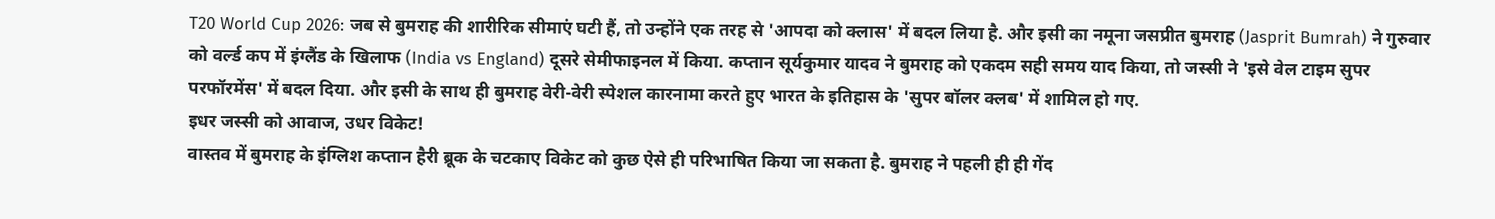T20 World Cup 2026: जब से बुमराह की शारीरिक सीमाएं घटी हैं, तो उन्होंने एक तरह से 'आपदा को क्लास' में बदल लिया है. और इसी का नमूना जसप्रीत बुमराह (Jasprit Bumrah) ने गुरुवार को वर्ल्ड कप में इंग्लैंड के खिलाफ (India vs England) दूसरे सेमीफाइनल में किया. कप्तान सूर्यकुमार यादव ने बुमराह को एकदम सही समय याद किया, तो जस्सी ने 'इसे वेल टाइम सुपर परफॉरमेंस' में बदल दिया. और इसी के साथ ही बुमराह वेरी-वेरी स्पेशल कारनामा करते हुए भारत के इतिहास के 'सुपर बॉलर क्लब' में शामिल हो गए.
इधर जस्सी को आवाज, उधर विकेट!
वास्तव में बुमराह के इंग्लिश कप्तान हैरी ब्रूक के चटकाए विकेट को कुछ ऐसे ही परिभाषित किया जा सकता है. बुमराह ने पहली ही ही गेंद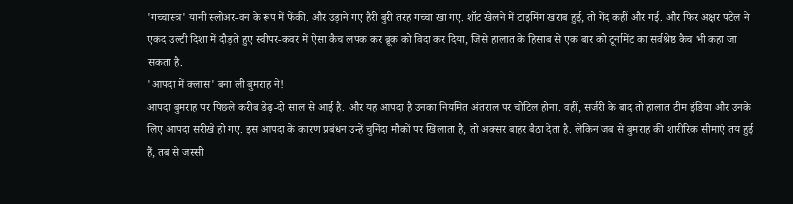'गच्चास्त्र' यानी स्लोअर-वन के रूप में फेंकी. और उड़ाने गए हैरी बुरी तरह गच्चा खा गए. शॉट खेलने में टाइमिंग खराब हुई, तो गेंद कहीं और गई. और फिर अक्षर पटेल ने एकद उल्टी दिशा में दौड़ते हुए स्वीपर-कवर में ऐसा कैच लपक कर ब्रूक को विदा कर दिया, जिसे हालात के हिसाब से एक बार को टूर्नामेंट का सर्वश्रेष्ठ कैच भी कहा जा सकता है.
'आपदा में क्लास' बना ली बुमराह ने!
आपदा बुमराह पर पिछले करीब डेढ़-दो साल से आई है. और यह आपदा है उनका नियमित अंतराल पर चोटिल होना. वहीं, सर्जरी के बाद तो हालात टीम इंडिया और उनके लिए आपदा सरीखे हो गए. इस आपदा के कारण प्रबंधन उन्हें चुनिंदा मौकों पर खिलाता है, तो अक्सर बाहर बैठा देता है. लेकिन जब से बुमराह की शारीरिक सीमाएं तय हुई हैं, तब से जस्सी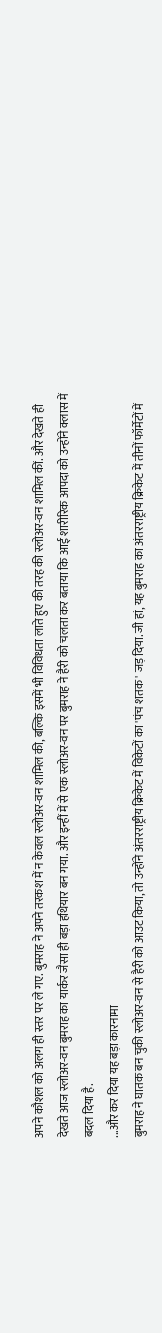अपने कौशल को अलग ही स्तर पर ले गए. बुमराह ने अपने तरकश में न केवल स्लोअर-वन शामिल की, बल्कि इसमें भी विविधता लाते हुए की तरह की स्लोअर-वन शामिल कीं. और देखते ही देखते आज स्लोअर-वन बुमराह का यार्कर जैसा ही बड़ा हथियार बन गया. और इन्हीं में से एक स्लोअर-वन पर बुमराह ने हैरी को चलता कर बताया कि आई शारीरिक आपदा को उन्होंने क्लास में बदल दिया है.
...और कर दिया यह बड़ा कारनामा
बुमराह ने घातक बन चुकी स्लोअर-वन से हैरी को आउट किया, तो उन्होंने अंतरराष्ट्रीय क्रिकेट में विकेटों का 'पंच शतक' जड़ दिया. जी हां, यह बुमराह का अंतरराष्ट्रीय क्रिकेट में तीनों फॉर्मेटों में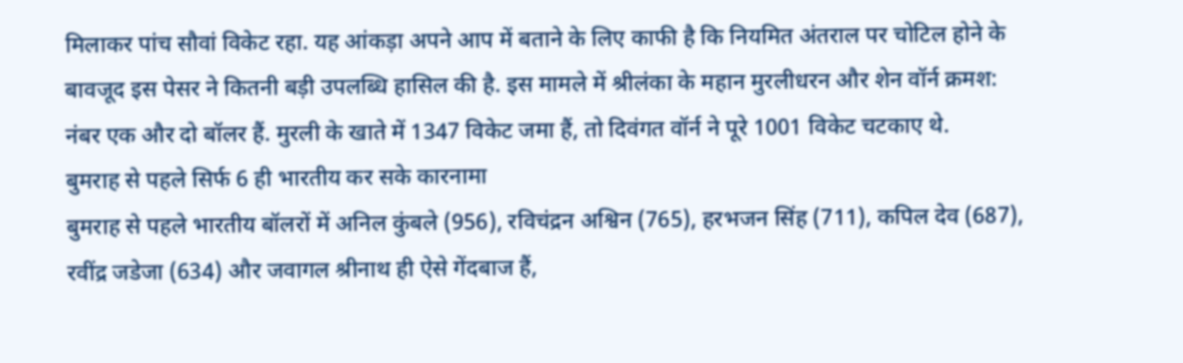मिलाकर पांच सौवां विकेट रहा. यह आंकड़ा अपने आप में बताने के लिए काफी है कि नियमित अंतराल पर चोटिल होने के बावजूद इस पेसर ने कितनी बड़ी उपलब्धि हासिल की है. इस मामले में श्रीलंका के महान मुरलीधरन और शेन वॉर्न क्रमश: नंबर एक और दो बॉलर हैं. मुरली के खाते में 1347 विकेट जमा हैं, तो दिवंगत वॉर्न ने पूरे 1001 विकेट चटकाए थे.
बुमराह से पहले सिर्फ 6 ही भारतीय कर सके कारनामा
बुमराह से पहले भारतीय बॉलरों में अनिल कुंबले (956), रविचंद्रन अश्विन (765), हरभजन सिंह (711), कपिल देव (687), रवींद्र जडेजा (634) और जवागल श्रीनाथ ही ऐसे गेंदबाज हैं,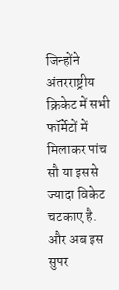जिन्होंने अंतरराष्ट्रीय क्रिकेट में सभी फॉर्मेटों में मिलाकर पांच सौ या इससे ज्यादा विकेट चटकाए है. और अब इस सुपर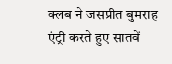क्लब ने जसप्रीत बुमराह एंट्री करते हुए सातवें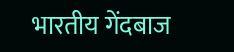भारतीय गेंदबाज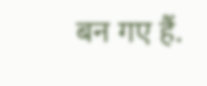बन गए हैं.